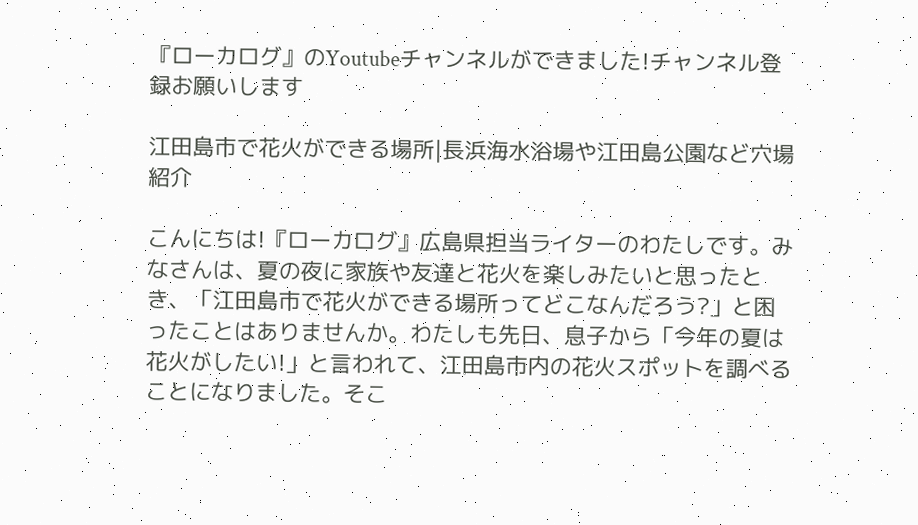『ローカログ』のYoutubeチャンネルができました!チャンネル登録お願いします

江田島市で花火ができる場所|長浜海水浴場や江田島公園など穴場紹介

こんにちは!『ローカログ』広島県担当ライターのわたしです。みなさんは、夏の夜に家族や友達と花火を楽しみたいと思ったとき、「江田島市で花火ができる場所ってどこなんだろう?」と困ったことはありませんか。わたしも先日、息子から「今年の夏は花火がしたい!」と言われて、江田島市内の花火スポットを調べることになりました。そこ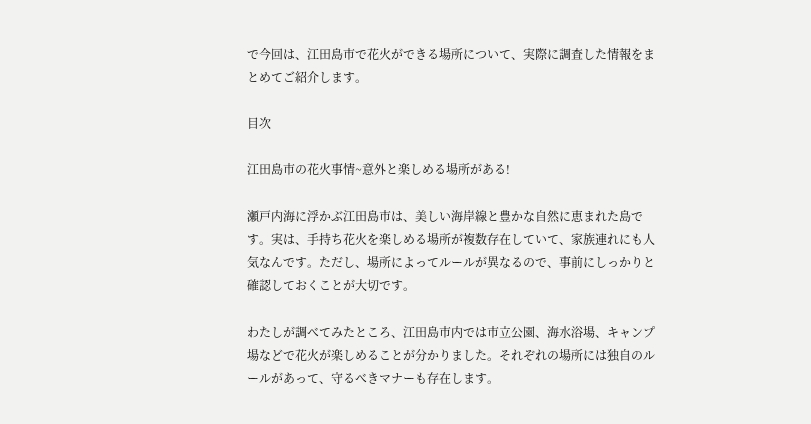で今回は、江田島市で花火ができる場所について、実際に調査した情報をまとめてご紹介します。

目次

江田島市の花火事情~意外と楽しめる場所がある!

瀬戸内海に浮かぶ江田島市は、美しい海岸線と豊かな自然に恵まれた島です。実は、手持ち花火を楽しめる場所が複数存在していて、家族連れにも人気なんです。ただし、場所によってルールが異なるので、事前にしっかりと確認しておくことが大切です。

わたしが調べてみたところ、江田島市内では市立公園、海水浴場、キャンプ場などで花火が楽しめることが分かりました。それぞれの場所には独自のルールがあって、守るべきマナーも存在します。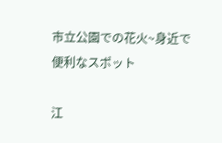市立公園での花火~身近で便利なスポット

江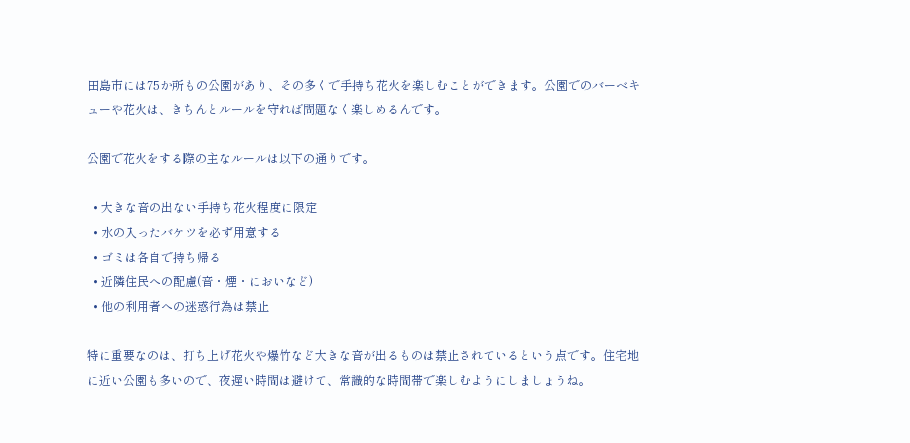田島市には75か所もの公園があり、その多くで手持ち花火を楽しむことができます。公園でのバーベキューや花火は、きちんとルールを守れば問題なく楽しめるんです。

公園で花火をする際の主なルールは以下の通りです。

  • 大きな音の出ない手持ち花火程度に限定
  • 水の入ったバケツを必ず用意する
  • ゴミは各自で持ち帰る
  • 近隣住民への配慮(音・煙・においなど)
  • 他の利用者への迷惑行為は禁止

特に重要なのは、打ち上げ花火や爆竹など大きな音が出るものは禁止されているという点です。住宅地に近い公園も多いので、夜遅い時間は避けて、常識的な時間帯で楽しむようにしましょうね。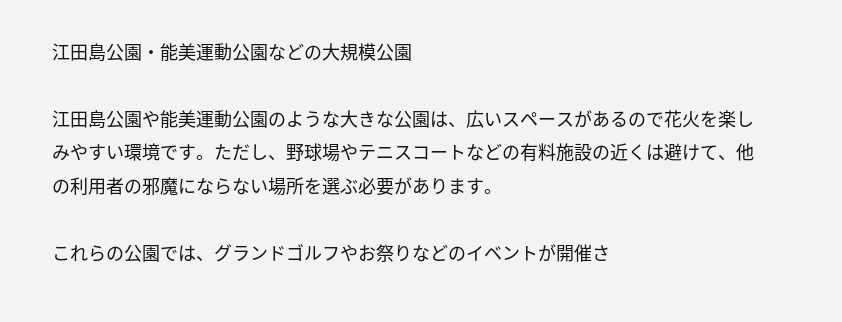江田島公園・能美運動公園などの大規模公園

江田島公園や能美運動公園のような大きな公園は、広いスペースがあるので花火を楽しみやすい環境です。ただし、野球場やテニスコートなどの有料施設の近くは避けて、他の利用者の邪魔にならない場所を選ぶ必要があります。

これらの公園では、グランドゴルフやお祭りなどのイベントが開催さ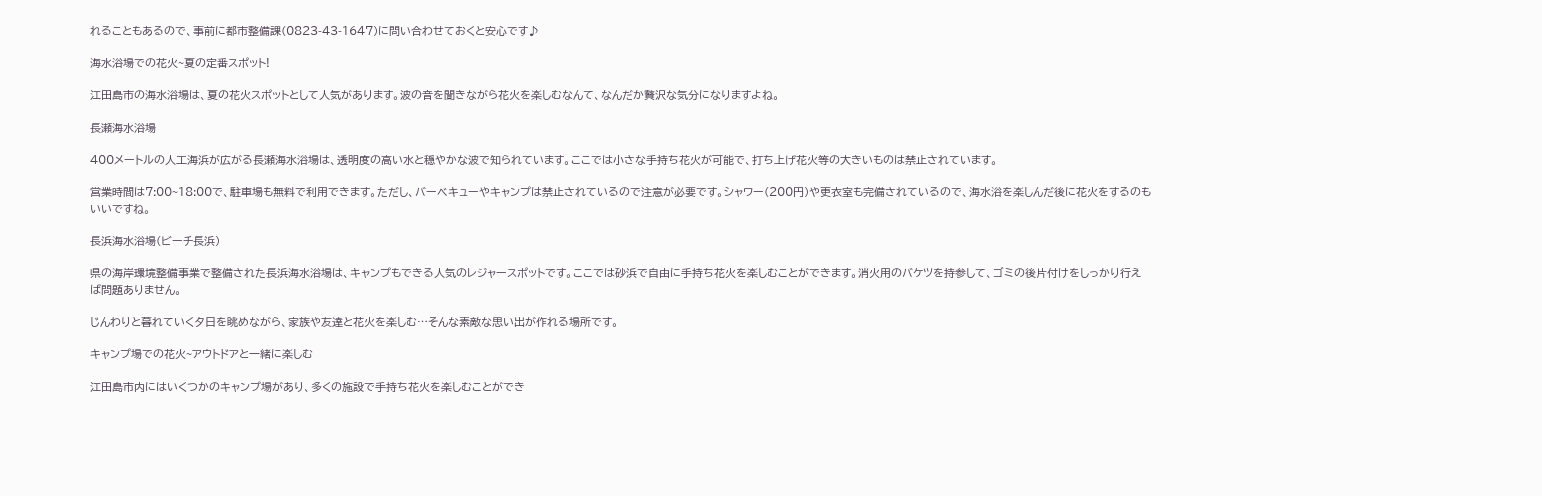れることもあるので、事前に都市整備課(0823-43-1647)に問い合わせておくと安心です♪

海水浴場での花火~夏の定番スポット!

江田島市の海水浴場は、夏の花火スポットとして人気があります。波の音を聞きながら花火を楽しむなんて、なんだか贅沢な気分になりますよね。

長瀬海水浴場

400メートルの人工海浜が広がる長瀬海水浴場は、透明度の高い水と穏やかな波で知られています。ここでは小さな手持ち花火が可能で、打ち上げ花火等の大きいものは禁止されています。

営業時間は7:00~18:00で、駐車場も無料で利用できます。ただし、バーベキューやキャンプは禁止されているので注意が必要です。シャワー(200円)や更衣室も完備されているので、海水浴を楽しんだ後に花火をするのもいいですね。

長浜海水浴場(ビーチ長浜)

県の海岸環境整備事業で整備された長浜海水浴場は、キャンプもできる人気のレジャースポットです。ここでは砂浜で自由に手持ち花火を楽しむことができます。消火用のバケツを持参して、ゴミの後片付けをしっかり行えば問題ありません。

じんわりと暮れていく夕日を眺めながら、家族や友達と花火を楽しむ…そんな素敵な思い出が作れる場所です。

キャンプ場での花火~アウトドアと一緒に楽しむ

江田島市内にはいくつかのキャンプ場があり、多くの施設で手持ち花火を楽しむことができ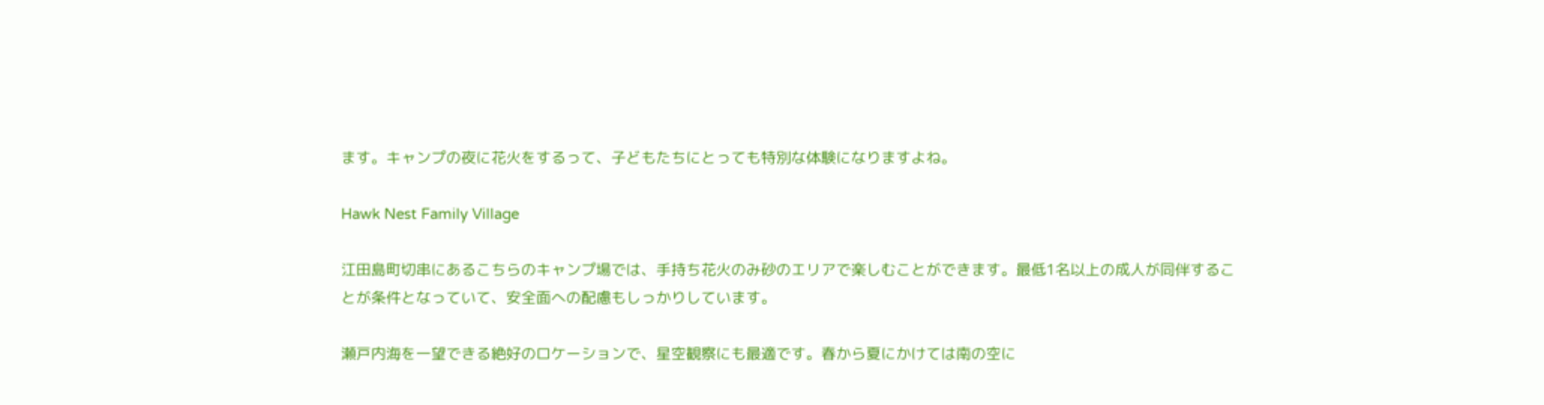ます。キャンプの夜に花火をするって、子どもたちにとっても特別な体験になりますよね。

Hawk Nest Family Village

江田島町切串にあるこちらのキャンプ場では、手持ち花火のみ砂のエリアで楽しむことができます。最低1名以上の成人が同伴することが条件となっていて、安全面への配慮もしっかりしています。

瀬戸内海を一望できる絶好のロケーションで、星空観察にも最適です。春から夏にかけては南の空に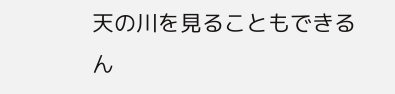天の川を見ることもできるん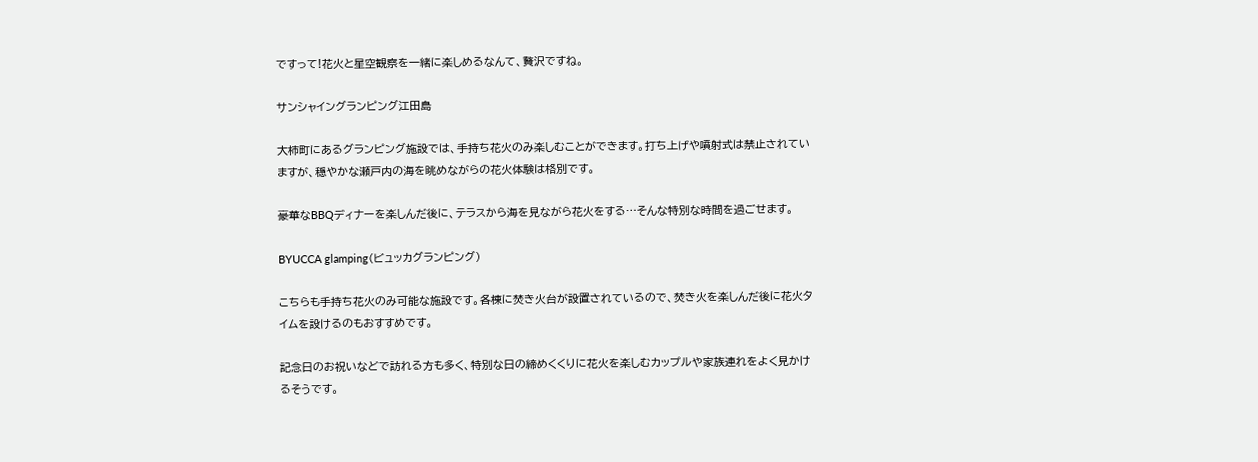ですって!花火と星空観察を一緒に楽しめるなんて、贅沢ですね。

サンシャイングランピング江田島

大柿町にあるグランピング施設では、手持ち花火のみ楽しむことができます。打ち上げや噴射式は禁止されていますが、穏やかな瀬戸内の海を眺めながらの花火体験は格別です。

豪華なBBQディナーを楽しんだ後に、テラスから海を見ながら花火をする…そんな特別な時間を過ごせます。

BYUCCA glamping(ビュッカグランピング)

こちらも手持ち花火のみ可能な施設です。各棟に焚き火台が設置されているので、焚き火を楽しんだ後に花火タイムを設けるのもおすすめです。

記念日のお祝いなどで訪れる方も多く、特別な日の締めくくりに花火を楽しむカップルや家族連れをよく見かけるそうです。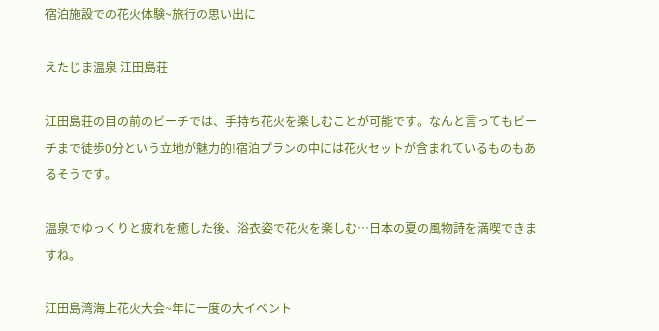宿泊施設での花火体験~旅行の思い出に

えたじま温泉 江田島荘

江田島荘の目の前のビーチでは、手持ち花火を楽しむことが可能です。なんと言ってもビーチまで徒歩0分という立地が魅力的!宿泊プランの中には花火セットが含まれているものもあるそうです。

温泉でゆっくりと疲れを癒した後、浴衣姿で花火を楽しむ…日本の夏の風物詩を満喫できますね。

江田島湾海上花火大会~年に一度の大イベント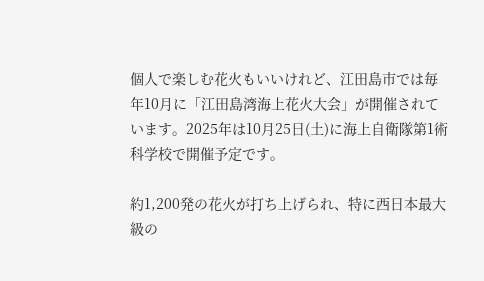個人で楽しむ花火もいいけれど、江田島市では毎年10月に「江田島湾海上花火大会」が開催されています。2025年は10月25日(土)に海上自衛隊第1術科学校で開催予定です。

約1,200発の花火が打ち上げられ、特に西日本最大級の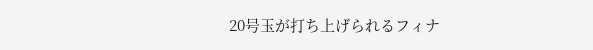20号玉が打ち上げられるフィナ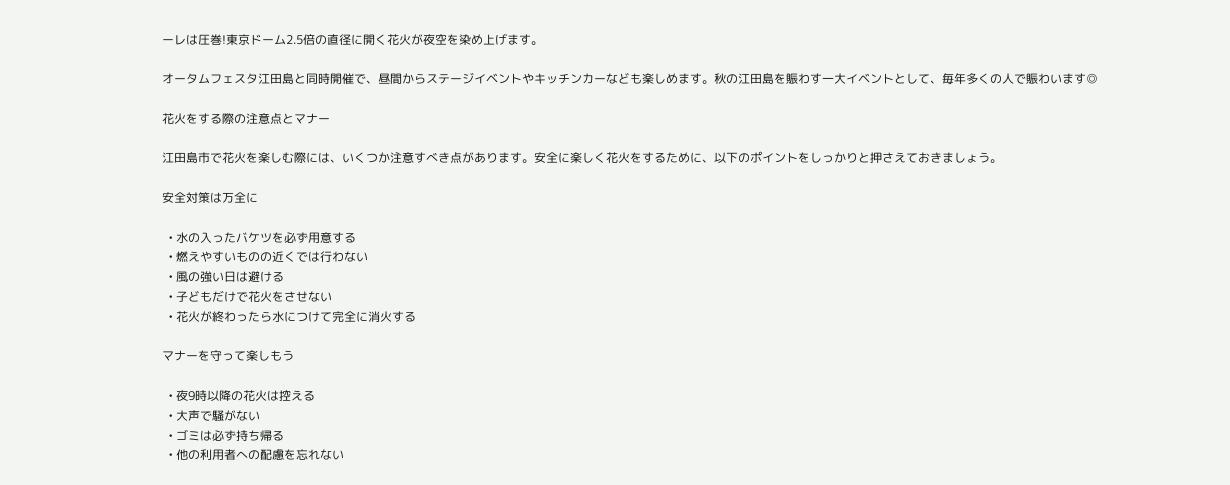ーレは圧巻!東京ドーム2.5倍の直径に開く花火が夜空を染め上げます。

オータムフェスタ江田島と同時開催で、昼間からステージイベントやキッチンカーなども楽しめます。秋の江田島を賑わす一大イベントとして、毎年多くの人で賑わいます◎

花火をする際の注意点とマナー

江田島市で花火を楽しむ際には、いくつか注意すべき点があります。安全に楽しく花火をするために、以下のポイントをしっかりと押さえておきましょう。

安全対策は万全に

  • 水の入ったバケツを必ず用意する
  • 燃えやすいものの近くでは行わない
  • 風の強い日は避ける
  • 子どもだけで花火をさせない
  • 花火が終わったら水につけて完全に消火する

マナーを守って楽しもう

  • 夜9時以降の花火は控える
  • 大声で騒がない
  • ゴミは必ず持ち帰る
  • 他の利用者への配慮を忘れない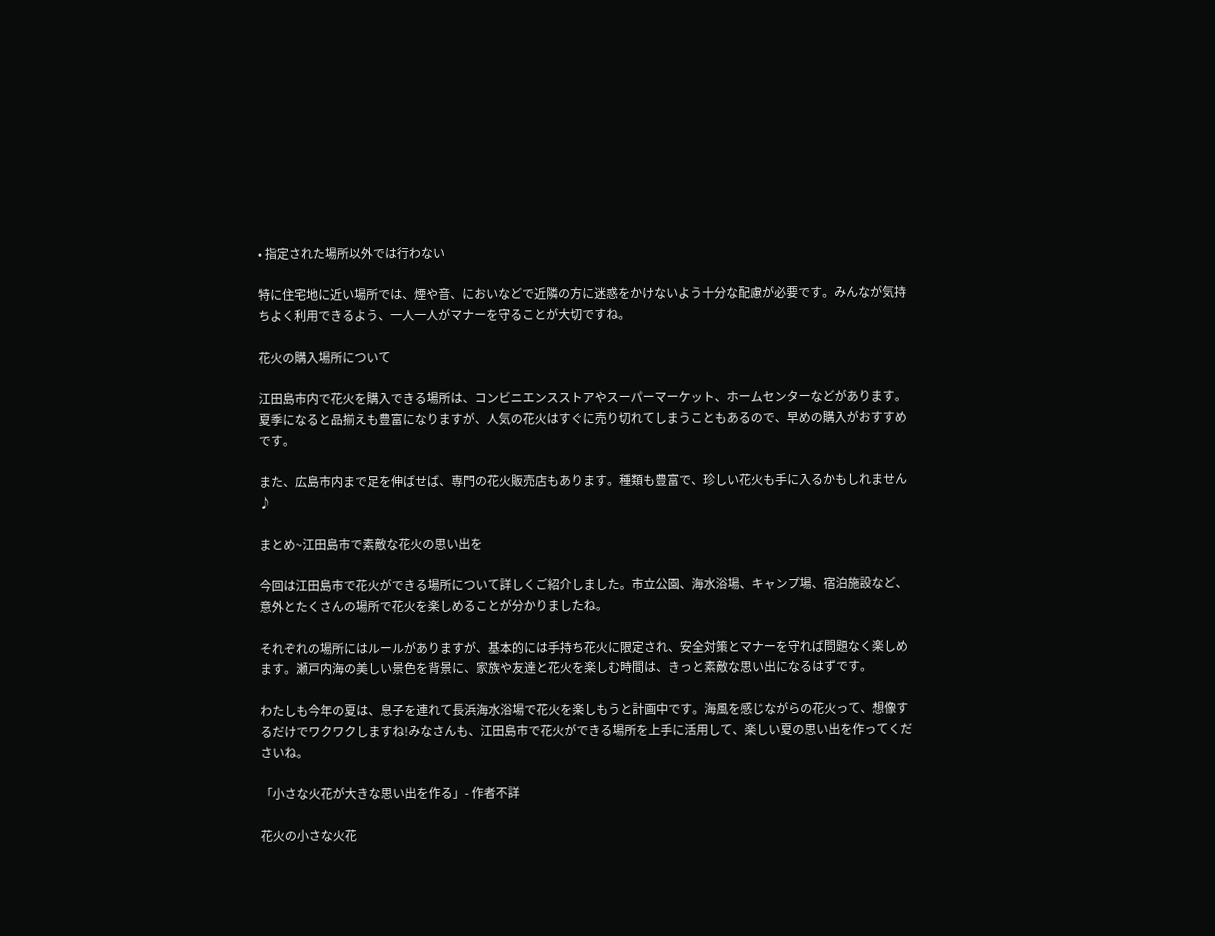• 指定された場所以外では行わない

特に住宅地に近い場所では、煙や音、においなどで近隣の方に迷惑をかけないよう十分な配慮が必要です。みんなが気持ちよく利用できるよう、一人一人がマナーを守ることが大切ですね。

花火の購入場所について

江田島市内で花火を購入できる場所は、コンビニエンスストアやスーパーマーケット、ホームセンターなどがあります。夏季になると品揃えも豊富になりますが、人気の花火はすぐに売り切れてしまうこともあるので、早めの購入がおすすめです。

また、広島市内まで足を伸ばせば、専門の花火販売店もあります。種類も豊富で、珍しい花火も手に入るかもしれません♪

まとめ~江田島市で素敵な花火の思い出を

今回は江田島市で花火ができる場所について詳しくご紹介しました。市立公園、海水浴場、キャンプ場、宿泊施設など、意外とたくさんの場所で花火を楽しめることが分かりましたね。

それぞれの場所にはルールがありますが、基本的には手持ち花火に限定され、安全対策とマナーを守れば問題なく楽しめます。瀬戸内海の美しい景色を背景に、家族や友達と花火を楽しむ時間は、きっと素敵な思い出になるはずです。

わたしも今年の夏は、息子を連れて長浜海水浴場で花火を楽しもうと計画中です。海風を感じながらの花火って、想像するだけでワクワクしますね!みなさんも、江田島市で花火ができる場所を上手に活用して、楽しい夏の思い出を作ってくださいね。

「小さな火花が大きな思い出を作る」- 作者不詳

花火の小さな火花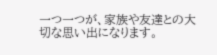一つ一つが、家族や友達との大切な思い出になります。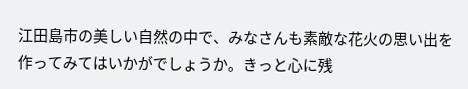江田島市の美しい自然の中で、みなさんも素敵な花火の思い出を作ってみてはいかがでしょうか。きっと心に残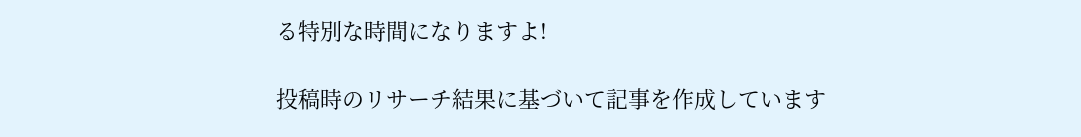る特別な時間になりますよ!

投稿時のリサーチ結果に基づいて記事を作成しています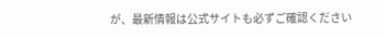が、最新情報は公式サイトも必ずご確認ください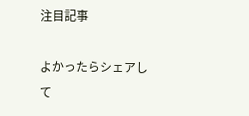注目記事

よかったらシェアして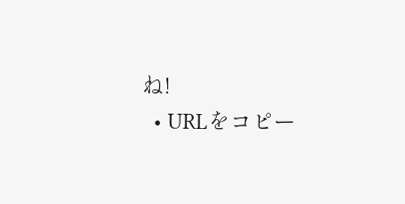ね!
  • URLをコピー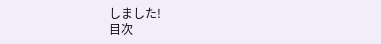しました!
目次